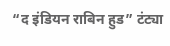“द इंडियन राबिन हुड” टंट्या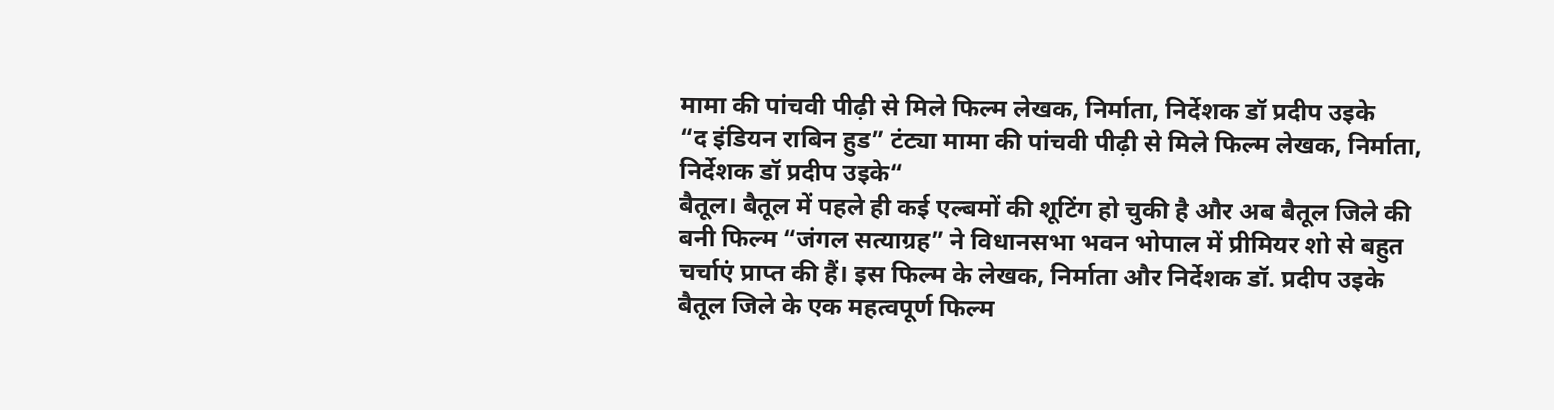मामा की पांचवी पीढ़ी से मिले फिल्म लेखक, निर्माता, निर्देशक डॉ प्रदीप उइके
“द इंडियन राबिन हुड” टंट्या मामा की पांचवी पीढ़ी से मिले फिल्म लेखक, निर्माता, निर्देशक डॉ प्रदीप उइके“
बैतूल। बैतूल में पहले ही कई एल्बमों की शूटिंग हो चुकी है और अब बैतूल जिले की बनी फिल्म “जंगल सत्याग्रह” ने विधानसभा भवन भोपाल में प्रीमियर शो से बहुत चर्चाएं प्राप्त की हैं। इस फिल्म के लेखक, निर्माता और निर्देशक डॉ. प्रदीप उइके बैतूल जिले के एक महत्वपूर्ण फिल्म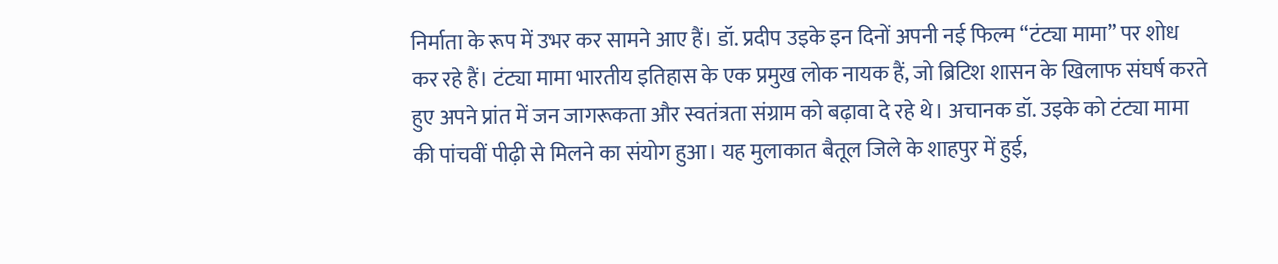निर्माता के रूप में उभर कर सामने आए हैं। डॉ. प्रदीप उइके इन दिनों अपनी नई फिल्म “टंट्या मामा” पर शोध कर रहे हैं। टंट्या मामा भारतीय इतिहास के एक प्रमुख लोक नायक हैं, जो ब्रिटिश शासन के खिलाफ संघर्ष करते हुए अपने प्रांत में जन जागरूकता और स्वतंत्रता संग्राम को बढ़ावा दे रहे थे। अचानक डॉ. उइके को टंट्या मामा की पांचवीं पीढ़ी से मिलने का संयोग हुआ। यह मुलाकात बैतूल जिले के शाहपुर में हुई,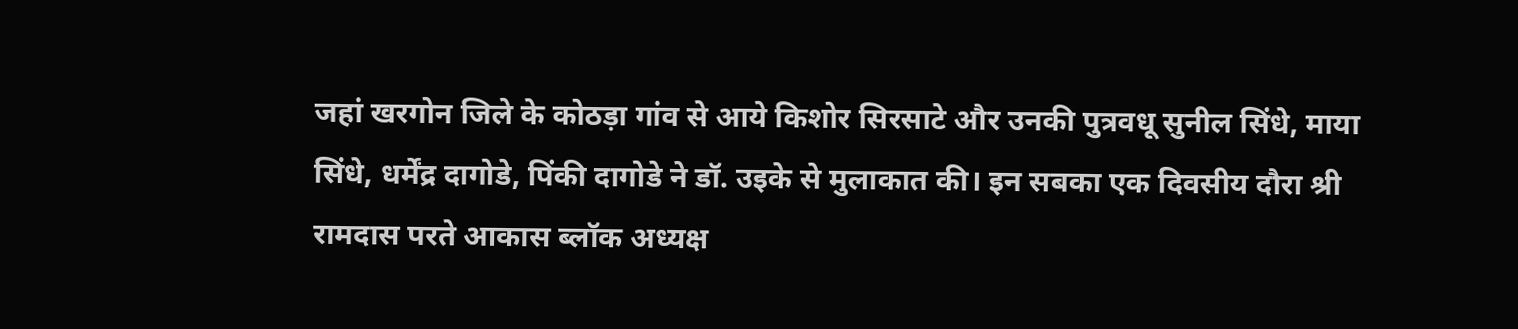जहां खरगोन जिले के कोठड़ा गांव से आये किशोर सिरसाटे और उनकी पुत्रवधू सुनील सिंधे, माया सिंधे, धर्मेंद्र दागोडे, पिंकी दागोडे ने डॉ. उइके से मुलाकात की। इन सबका एक दिवसीय दौरा श्री रामदास परते आकास ब्लॉक अध्यक्ष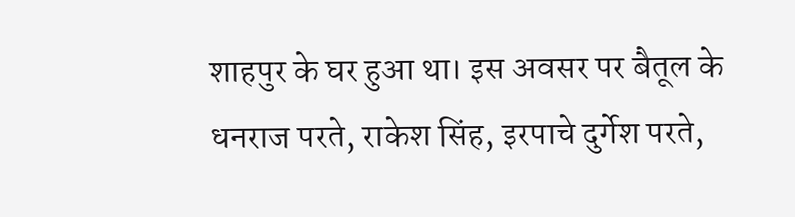शाहपुर के घर हुआ था। इस अवसर पर बैतूल के धनराज परते, राकेश सिंह, इरपाचे दुर्गेश परते,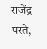राजेंद्र परते,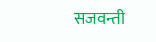सजवन्ती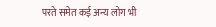परते समेत कई अन्य लोग भी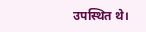उपस्थित थे।